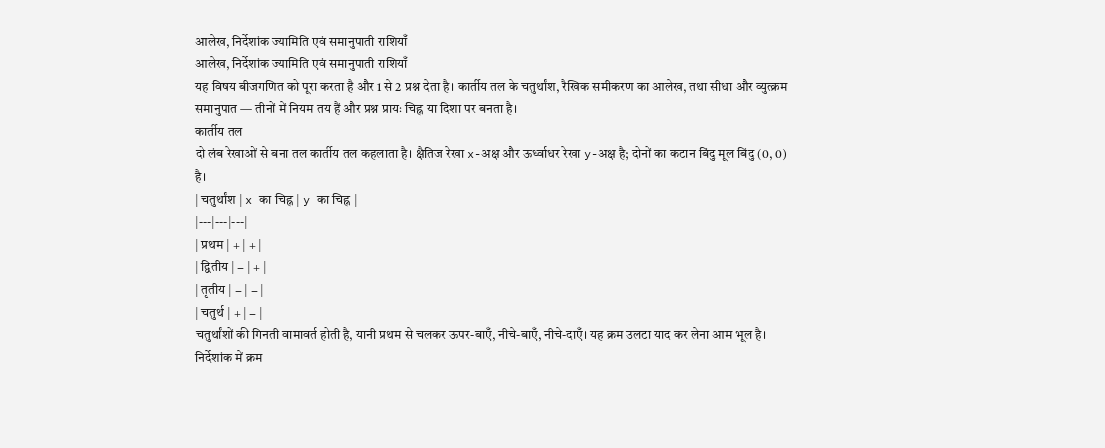आलेख, निर्देशांक ज्यामिति एवं समानुपाती राशियाँ
आलेख, निर्देशांक ज्यामिति एवं समानुपाती राशियाँ
यह विषय बीजगणित को पूरा करता है और 1 से 2 प्रश्न देता है। कार्तीय तल के चतुर्थांश, रैखिक समीकरण का आलेख, तथा सीधा और व्युत्क्रम समानुपात — तीनों में नियम तय हैं और प्रश्न प्रायः चिह्न या दिशा पर बनता है।
कार्तीय तल
दो लंब रेखाओं से बना तल कार्तीय तल कहलाता है। क्षैतिज रेखा x-अक्ष और ऊर्ध्वाधर रेखा y-अक्ष है; दोनों का कटान बिंदु मूल बिंदु (0, 0) है।
| चतुर्थांश | x का चिह्न | y का चिह्न |
|---|---|---|
| प्रथम | + | + |
| द्वितीय | − | + |
| तृतीय | − | − |
| चतुर्थ | + | − |
चतुर्थांशों की गिनती वामावर्त होती है, यानी प्रथम से चलकर ऊपर-बाएँ, नीचे-बाएँ, नीचे-दाएँ। यह क्रम उलटा याद कर लेना आम भूल है।
निर्देशांक में क्रम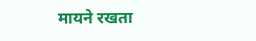मायने रखता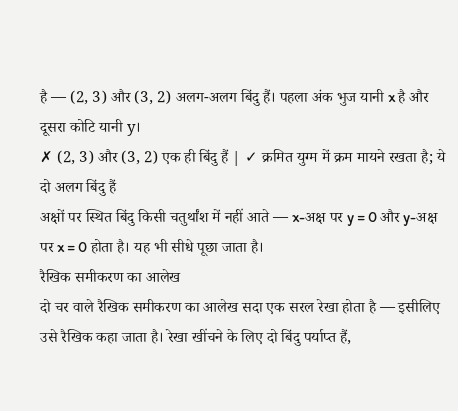है — (2, 3) और (3, 2) अलग-अलग बिंदु हैं। पहला अंक भुज यानी x है और दूसरा कोटि यानी y।
✗ (2, 3) और (3, 2) एक ही बिंदु हैं | ✓ क्रमित युग्म में क्रम मायने रखता है; ये दो अलग बिंदु हैं
अक्षों पर स्थित बिंदु किसी चतुर्थांश में नहीं आते — x-अक्ष पर y = 0 और y-अक्ष पर x = 0 होता है। यह भी सीधे पूछा जाता है।
रैखिक समीकरण का आलेख
दो चर वाले रैखिक समीकरण का आलेख सदा एक सरल रेखा होता है — इसीलिए उसे रैखिक कहा जाता है। रेखा खींचने के लिए दो बिंदु पर्याप्त हैं,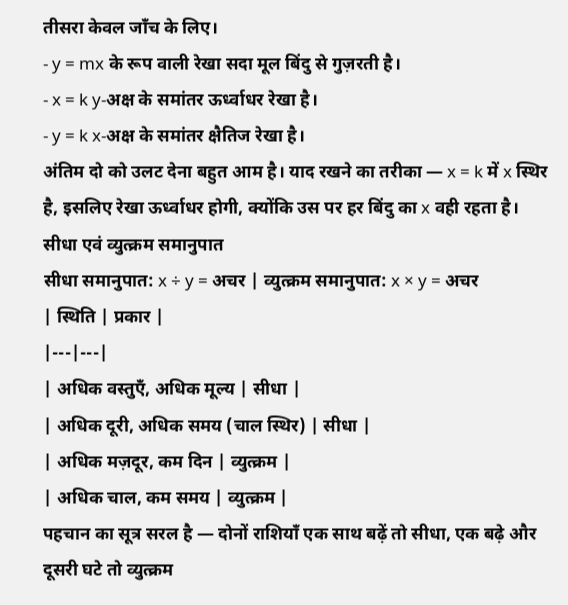तीसरा केवल जाँच के लिए।
- y = mx के रूप वाली रेखा सदा मूल बिंदु से गुज़रती है।
- x = k y-अक्ष के समांतर ऊर्ध्वाधर रेखा है।
- y = k x-अक्ष के समांतर क्षैतिज रेखा है।
अंतिम दो को उलट देना बहुत आम है। याद रखने का तरीका — x = k में x स्थिर है, इसलिए रेखा ऊर्ध्वाधर होगी, क्योंकि उस पर हर बिंदु का x वही रहता है।
सीधा एवं व्युत्क्रम समानुपात
सीधा समानुपात: x ÷ y = अचर | व्युत्क्रम समानुपात: x × y = अचर
| स्थिति | प्रकार |
|---|---|
| अधिक वस्तुएँ, अधिक मूल्य | सीधा |
| अधिक दूरी, अधिक समय (चाल स्थिर) | सीधा |
| अधिक मज़दूर, कम दिन | व्युत्क्रम |
| अधिक चाल, कम समय | व्युत्क्रम |
पहचान का सूत्र सरल है — दोनों राशियाँ एक साथ बढ़ें तो सीधा, एक बढ़े और दूसरी घटे तो व्युत्क्रम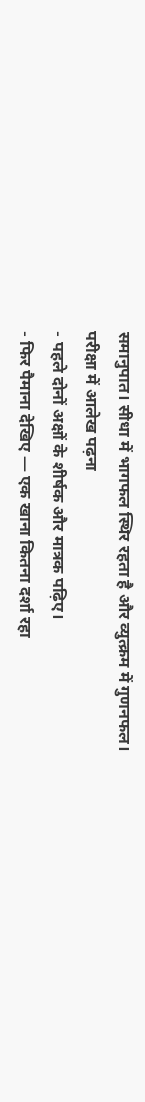समानुपात। सीधा में भागफल स्थिर रहता है और व्युत्क्रम में गुणनफल।
परीक्षा में आलेख पढ़ना
- पहले दोनों अक्षों के शीर्षक और मात्रक पढ़िए।
- फिर पैमाना देखिए — एक खाना कितना दर्शा रहा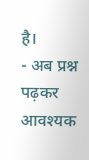है।
- अब प्रश्न पढ़कर आवश्यक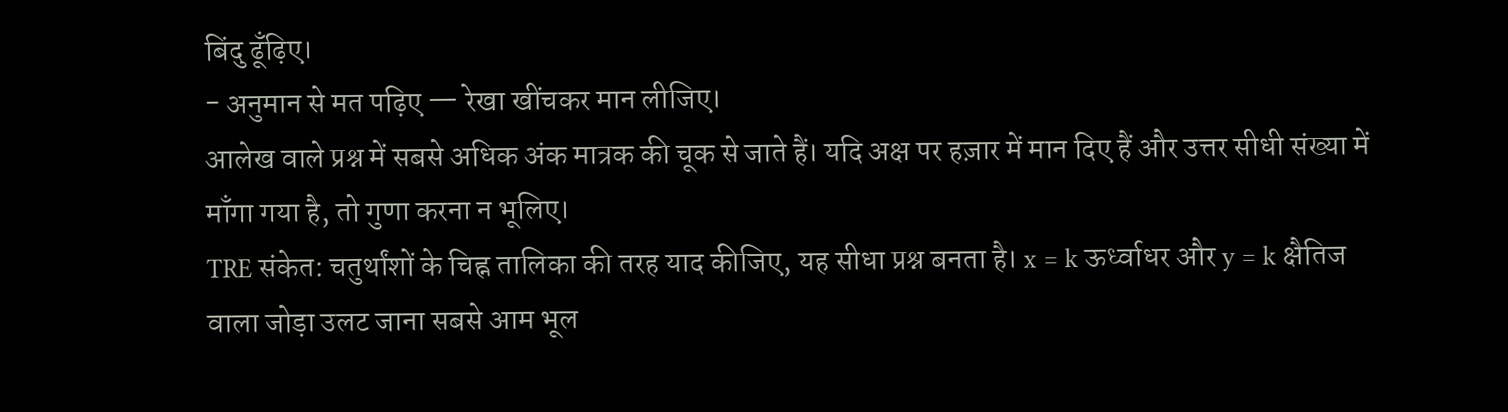बिंदु ढूँढ़िए।
- अनुमान से मत पढ़िए — रेखा खींचकर मान लीजिए।
आलेख वाले प्रश्न में सबसे अधिक अंक मात्रक की चूक से जाते हैं। यदि अक्ष पर हज़ार में मान दिए हैं और उत्तर सीधी संख्या में माँगा गया है, तो गुणा करना न भूलिए।
TRE संकेत: चतुर्थांशों के चिह्न तालिका की तरह याद कीजिए, यह सीधा प्रश्न बनता है। x = k ऊर्ध्वाधर और y = k क्षैतिज वाला जोड़ा उलट जाना सबसे आम भूल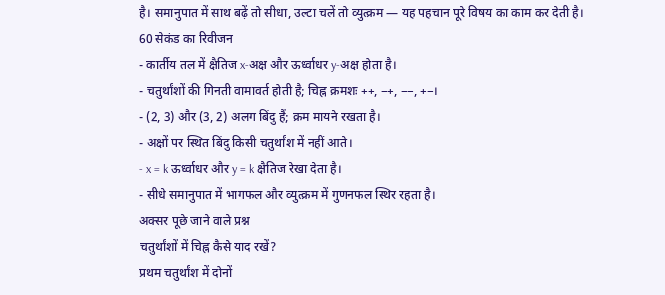है। समानुपात में साथ बढ़ें तो सीधा, उल्टा चलें तो व्युत्क्रम — यह पहचान पूरे विषय का काम कर देती है।
60 सेकंड का रिवीजन
- कार्तीय तल में क्षैतिज x-अक्ष और ऊर्ध्वाधर y-अक्ष होता है।
- चतुर्थांशों की गिनती वामावर्त होती है; चिह्न क्रमशः ++, −+, −−, +−।
- (2, 3) और (3, 2) अलग बिंदु हैं; क्रम मायने रखता है।
- अक्षों पर स्थित बिंदु किसी चतुर्थांश में नहीं आते।
- x = k ऊर्ध्वाधर और y = k क्षैतिज रेखा देता है।
- सीधे समानुपात में भागफल और व्युत्क्रम में गुणनफल स्थिर रहता है।
अक्सर पूछे जाने वाले प्रश्न
चतुर्थांशों में चिह्न कैसे याद रखें?
प्रथम चतुर्थांश में दोनों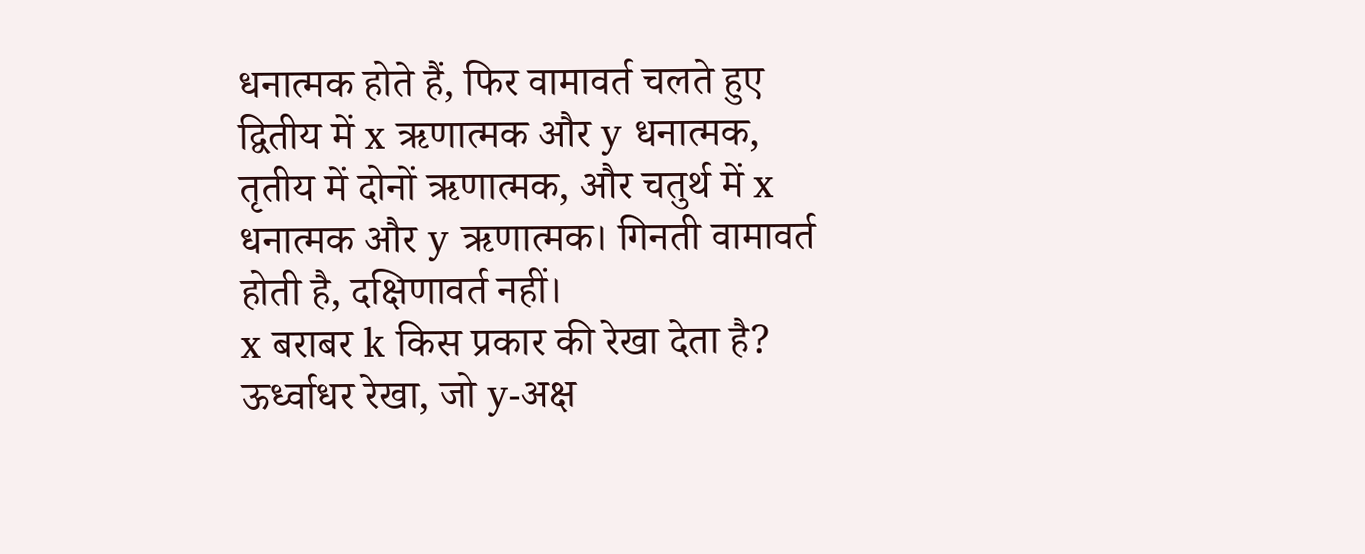धनात्मक होते हैं, फिर वामावर्त चलते हुए द्वितीय में x ऋणात्मक और y धनात्मक, तृतीय में दोनों ऋणात्मक, और चतुर्थ में x धनात्मक और y ऋणात्मक। गिनती वामावर्त होती है, दक्षिणावर्त नहीं।
x बराबर k किस प्रकार की रेखा देता है?
ऊर्ध्वाधर रेखा, जो y-अक्ष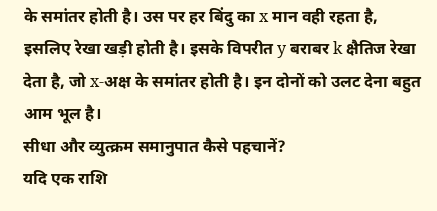के समांतर होती है। उस पर हर बिंदु का x मान वही रहता है, इसलिए रेखा खड़ी होती है। इसके विपरीत y बराबर k क्षैतिज रेखा देता है, जो x-अक्ष के समांतर होती है। इन दोनों को उलट देना बहुत आम भूल है।
सीधा और व्युत्क्रम समानुपात कैसे पहचानें?
यदि एक राशि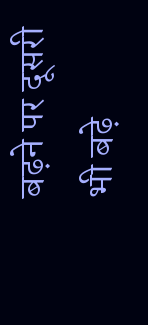बढ़ने पर दूसरी भी बढ़े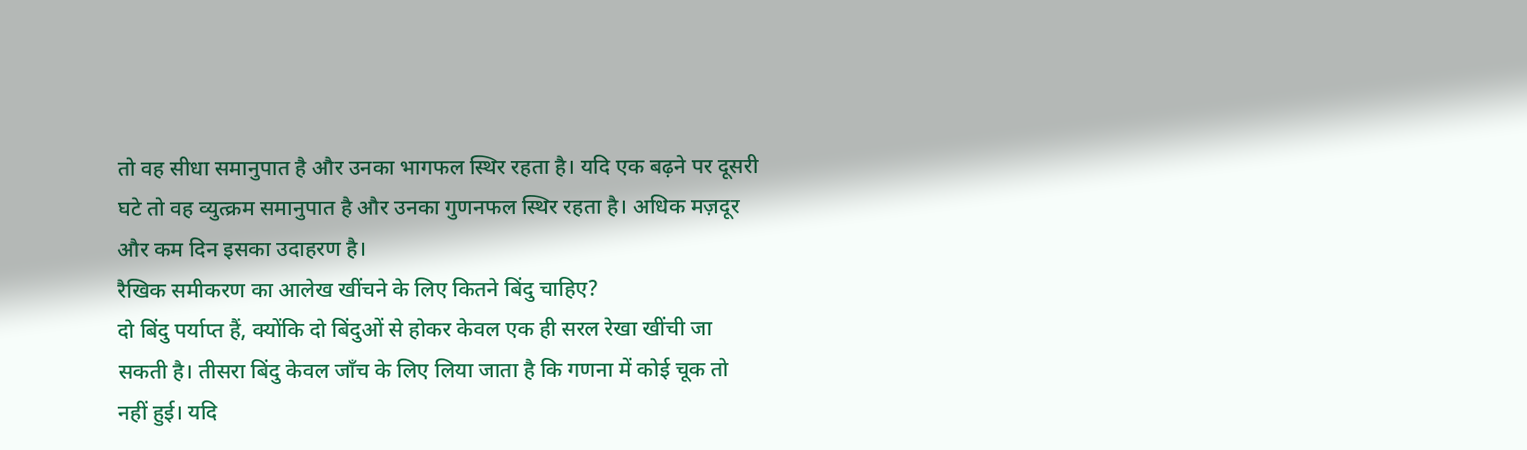तो वह सीधा समानुपात है और उनका भागफल स्थिर रहता है। यदि एक बढ़ने पर दूसरी घटे तो वह व्युत्क्रम समानुपात है और उनका गुणनफल स्थिर रहता है। अधिक मज़दूर और कम दिन इसका उदाहरण है।
रैखिक समीकरण का आलेख खींचने के लिए कितने बिंदु चाहिए?
दो बिंदु पर्याप्त हैं, क्योंकि दो बिंदुओं से होकर केवल एक ही सरल रेखा खींची जा सकती है। तीसरा बिंदु केवल जाँच के लिए लिया जाता है कि गणना में कोई चूक तो नहीं हुई। यदि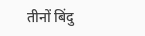तीनों बिंदु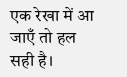एक रेखा में आ जाएँ तो हल सही है।